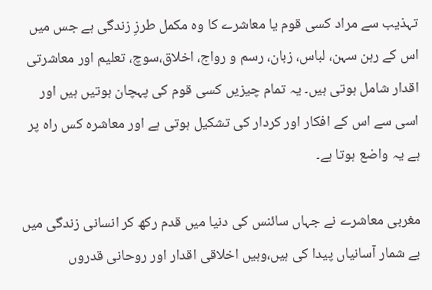تہذیب سے مراد کسی قوم یا معاشرے کا وہ مکمل طرزِ زندگی ہے جس میں اس کے رہن سہن، لباس، زبان، رسم و رواج، اخلاق،سوچ، تعلیم اور معاشرتی اقدار شامل ہوتی ہیں۔ یہ تمام چیزیں کسی قوم کی پہچان ہوتیں ہیں اور اسی سے اس کے افکار اور کردار کی تشکیل ہوتی ہے اور معاشرہ کس راہ پر ہے یہ واضع ہوتا ہے۔

مغربی معاشرے نے جہاں سائنس کی دنیا میں قدم رکھ کر انسانی زندگی میں بے شمار آسانیاں پیدا کی ہیں،وہیں اخلاقی اقدار اور روحانی قدروں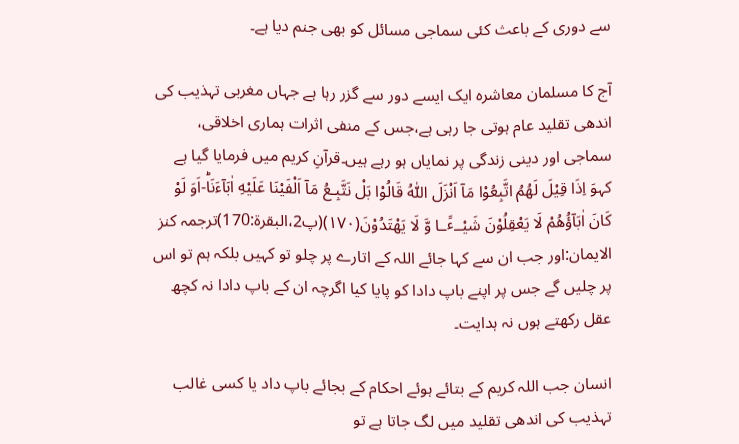سے دوری کے باعث کئی سماجی مسائل کو بھی جنم دیا ہے۔

آج کا مسلمان معاشرہ ایک ایسے دور سے گزر رہا ہے جہاں مغربی تہذیب کی اندھی تقلید عام ہوتی جا رہی ہے،جس کے منفی اثرات ہماری اخلاقی، سماجی اور دینی زندگی پر نمایاں ہو رہے ہیں۔قرآنِ کریم میں فرمایا گیا ہے کہوَ اِذَا قِیْلَ لَهُمُ اتَّبِعُوْا مَاۤ اَنْزَلَ اللّٰهُ قَالُوْا بَلْ نَتَّبِـعُ مَاۤ اَلْفَیْنَا عَلَیْهِ اٰبَآءَنَاؕ-اَوَ لَوْ كَانَ اٰبَآؤُهُمْ لَا یَعْقِلُوْنَ شَیْــٴًـا وَّ لَا یَهْتَدُوْنَ(۱۷۰)(پ2،البقرۃ:170)ترجمہ کنز الایمان:اور جب ان سے کہا جائے اللہ کے اتارے پر چلو تو کہیں بلکہ ہم تو اس پر چلیں گے جس پر اپنے باپ دادا کو پایا کیا اگرچہ ان کے باپ دادا نہ کچھ عقل رکھتے ہوں نہ ہدایت۔

انسان جب اللہ کریم کے بتائے ہوئے احکام کے بجائے باپ داد یا کسی غالب تہذیب کی اندھی تقلید میں لگ جاتا ہے تو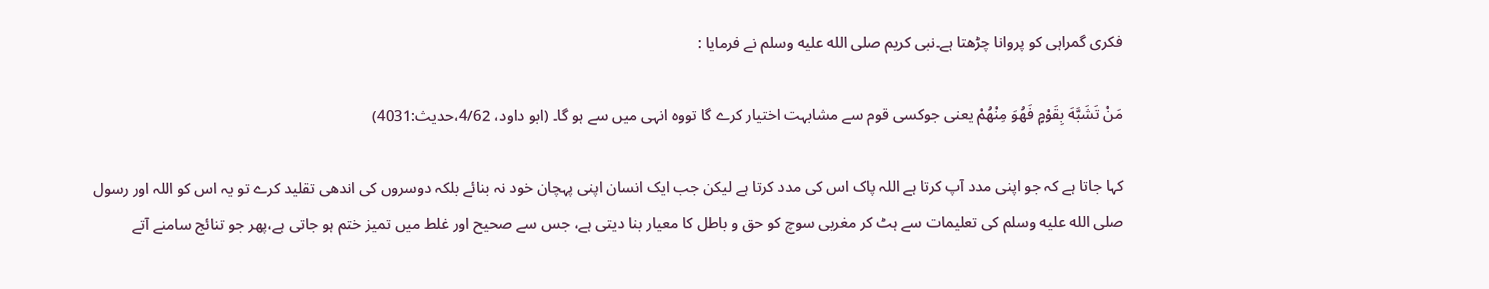فکری گمراہی کو پروانا چڑھتا ہے۔نبی کریم صلى الله عليه وسلم نے فرمایا :

مَنْ تَشَبَّهَ بِقَوْمٍ فَهُوَ مِنْهُمْ یعنی جوکسی قوم سے مشابہت اختیار کرے گا تووہ انہی میں سے ہو گا۔ (ابو داود، 4/62،حدیث:4031)

کہا جاتا ہے کہ جو اپنی مدد آپ کرتا ہے اللہ پاک اس کی مدد کرتا ہے لیکن جب ایک انسان اپنی پہچان خود نہ بنائے بلکہ دوسروں کی اندھی تقلید کرے تو یہ اس کو اللہ اور رسول صلى الله عليه وسلم کی تعلیمات سے ہٹ کر مغربی سوچ کو حق و باطل کا معیار بنا دیتی ہے، جس سے صحیح اور غلط میں تمیز ختم ہو جاتی ہے،پھر جو تنائج سامنے آتے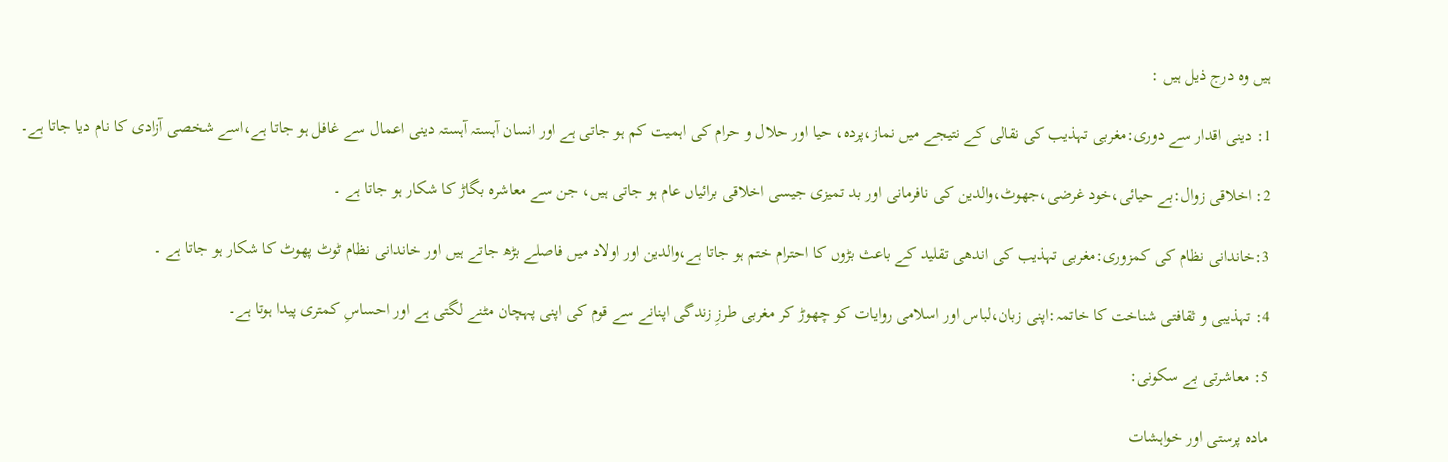ہیں وہ درج ذیل ہیں :

1: دینی اقدار سے دوری:مغربی تہذیب کی نقالی کے نتیجے میں نماز،پردہ، حیا اور حلال و حرام کی اہمیت کم ہو جاتی ہے اور انسان آہستہ آہستہ دینی اعمال سے غافل ہو جاتا ہے،اسے شخصی آزادی کا نام دیا جاتا ہے۔

2: اخلاقی زوال:بے حیائی،خود غرضی،جھوٹ،والدین کی نافرمانی اور بد تمیزی جیسی اخلاقی برائیاں عام ہو جاتی ہیں، جن سے معاشرہ بگاڑ کا شکار ہو جاتا ہے ۔

3:خاندانی نظام کی کمزوری:مغربی تہذیب کی اندھی تقلید کے باعث بڑوں کا احترام ختم ہو جاتا ہے،والدین اور اولاد میں فاصلے بڑھ جاتے ہیں اور خاندانی نظام ٹوٹ پھوٹ کا شکار ہو جاتا ہے ۔

4: تہذیبی و ثقافتی شناخت کا خاتمہ:اپنی زبان،لباس اور اسلامی روایات کو چھوڑ کر مغربی طرزِ زندگی اپنانے سے قوم کی اپنی پہچان مٹنے لگتی ہے اور احساسِ کمتری پیدا ہوتا ہے۔

5: معاشرتی بے سکونی:

مادہ پرستی اور خواہشات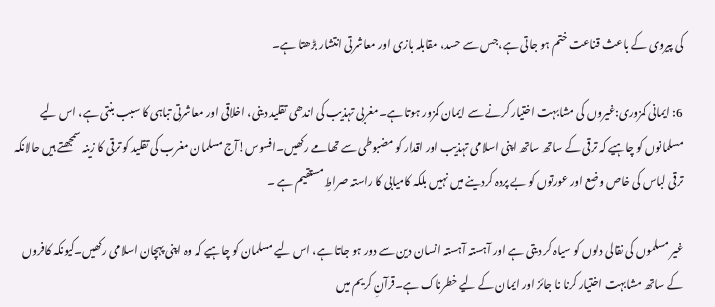کی پیروی کے باعث قناعت ختم ہو جاتی ہے،جس سے حسد، مقابلہ بازی اور معاشرتی انتشار بڑھتا ہے۔

6: ایمانی کمزوری:غیروں کی مشابہت اختیار کرنے سے ایمان کمزور ہوتا ہے۔مغربی تہذیب کی اندھی تقلید دینی، اخلاقی اور معاشرتی تباہی کا سبب بنتی ہے، اس لیے مسلمانوں کو چاہیے کہ ترقی کے ساتھ ساتھ اپنی اسلامی تہذیب اور اقدار کو مضبوطی سے تھامے رکھیں۔افسوس!آج مسلمان مغرب کی تقلید کو ترقی کا زینہ سمجھتے ہیں حالانکہ ترقی لباس کی خاص وضع اور عورتوں کو بے پردہ کردینے میں نہیں بلکہ کامیابی کا راستہ صراطِ مستقیم ہے ۔

غیر مسلموں کی نقالی دلوں کو سیاہ کر دیتی ہے اور آہستہ آہستہ انسان دین سے دور ہو جاتا ہے، اس لیے مسلمان کو چاہیے کہ وہ اپنی پہچان اسلامی رکھیں۔کیونکہ کافروں کے ساتھ مشابہت اختیار کرنا نا جائز اور ایمان کے لیے خطرناک ہے۔قرآنِ کریم میں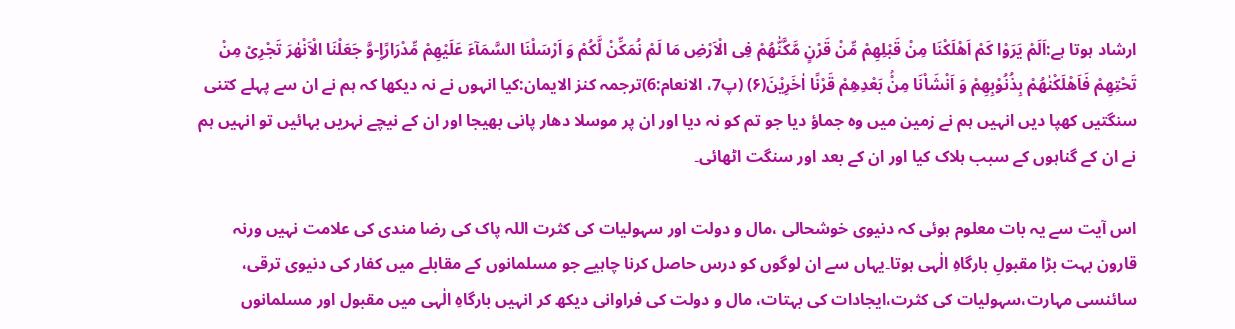ارشاد ہوتا ہے:اَلَمْ یَرَوْا كَمْ اَهْلَكْنَا مِنْ قَبْلِهِمْ مِّنْ قَرْنٍ مَّكَّنّٰهُمْ فِی الْاَرْضِ مَا لَمْ نُمَكِّنْ لَّكُمْ وَ اَرْسَلْنَا السَّمَآءَ عَلَیْهِمْ مِّدْرَارًا۪-وَّ جَعَلْنَا الْاَنْهٰرَ تَجْرِیْ مِنْ تَحْتِهِمْ فَاَهْلَكْنٰهُمْ بِذُنُوْبِهِمْ وَ اَنْشَاْنَا مِنْۢ بَعْدِهِمْ قَرْنًا اٰخَرِیْنَ(۶) (پ7، الانعام:6)ترجمہ کنز الایمان:کیا انہوں نے نہ دیکھا کہ ہم نے ان سے پہلے کتنی سنگتیں کھپا دیں انہیں ہم نے زمین میں وہ جماؤ دیا جو تم کو نہ دیا اور ان پر موسلا دھار پانی بھیجا اور ان کے نیچے نہریں بہائیں تو انہیں ہم نے ان کے گناہوں کے سبب ہلاک کیا اور ان کے بعد اور سنگت اٹھائی۔

اس آیت سے یہ بات معلوم ہوئی کہ دنیوی خوشحالی ،مال و دولت اور سہولیات کی کثرت اللہ پاک کی رضا مندی کی علامت نہیں ورنہ قارون بہت بڑا مقبولِ بارگاہِ الٰہی ہوتا۔یہاں سے ان لوگوں کو درس حاصل کرنا چاہیے جو مسلمانوں کے مقابلے میں کفار کی دنیوی ترقی، سائنسی مہارت،سہولیات کی کثرت،ایجادات کی بہتات، مال و دولت کی فراوانی دیکھ کر انہیں بارگاہِ الٰہی میں مقبول اور مسلمانوں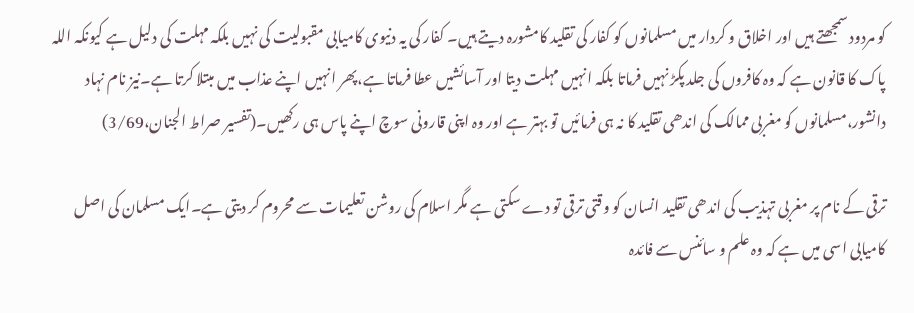کو مردود سمجھتے ہیں اور اخلاق و کردار میں مسلمانوں کو کفار کی تقلید کامشورہ دیتے ہیں۔ کفار کی یہ دنیوی کامیابی مقبولیت کی نہیں بلکہ مہلت کی دلیل ہے کیونکہ اللہ پاک کا قانون ہے کہ وہ کافروں کی جلد پکڑ نہیں فرماتا بلکہ انہیں مہلت دیتا اور آسائشیں عطا فرماتا ہے،پھر انہیں اپنے عذاب میں مبتلا کرتا ہے۔نیز نام نہاد دانشور،مسلمانوں کو مغربی ممالک کی اندھی تقلید کا نہ ہی فرمائیں تو بہتر ہے اور وہ اپنی قارونی سوچ اپنے پاس ہی رکھیں۔(تفسیر صراط الجنان،3/69)

ترقی کے نام پر مغربی تہذیب کی اندھی تقلید انسان کو وقتی ترقی تو دے سکتی ہے مگر اسلام کی روشن تعلیمات سے محروم کر دیتی ہے۔ایک مسلمان کی اصل کامیابی اسی میں ہے کہ وہ علم و سائنس سے فائدہ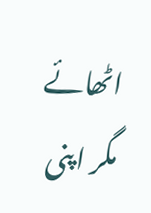اٹھائے مگر اپنی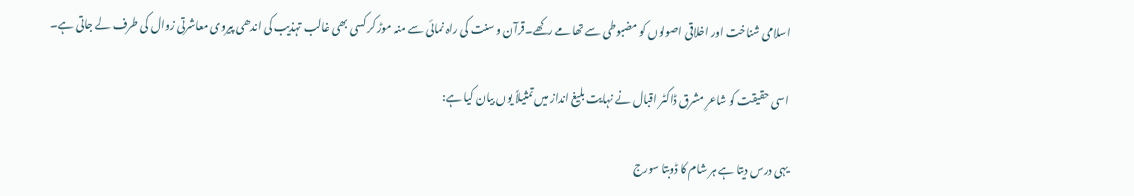اسلامی شناخت اور اخلاقی اصولوں کو مضبوطی سے تھامے رکھے۔قرآن و سنت کی راہ نمائی سے منہ موڑ کر کسی بھی غالب تہذیب کی اندھی پیروی معاشرتی زوال کی طرف لے جاتی ہے۔

اسی حقیقت کو شاعرِ مشرق ڈاکٹر اقبال نے نہایت بلیغ انداز میں تمثیلاً یوں بیان کیا ہے:

یہی درس دیتا ہے ہر شام کا ڈوبتا سورج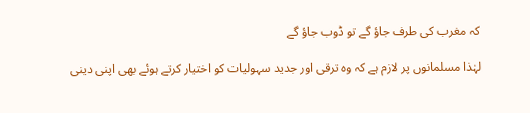کہ مغرب کی طرف جاؤ گے تو ڈوب جاؤ گے

لہٰذا مسلمانوں پر لازم ہے کہ وہ ترقی اور جدید سہولیات کو اختیار کرتے ہوئے بھی اپنی دینی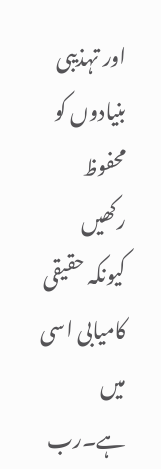اور تہذیبی بنیادوں کو محفوظ رکھیں کیونکہ حقیقی کامیابی اسی میں ہے۔رب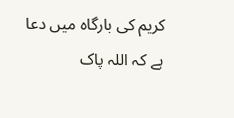کریم کی بارگاہ میں دعا ہے کہ اللہ پاک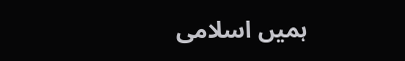ہمیں اسلامی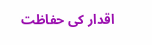اقدار کی حفاظت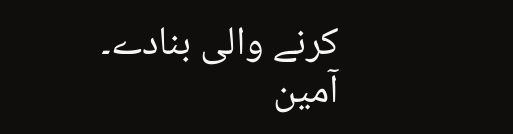کرنے والی بنادے۔ آمین